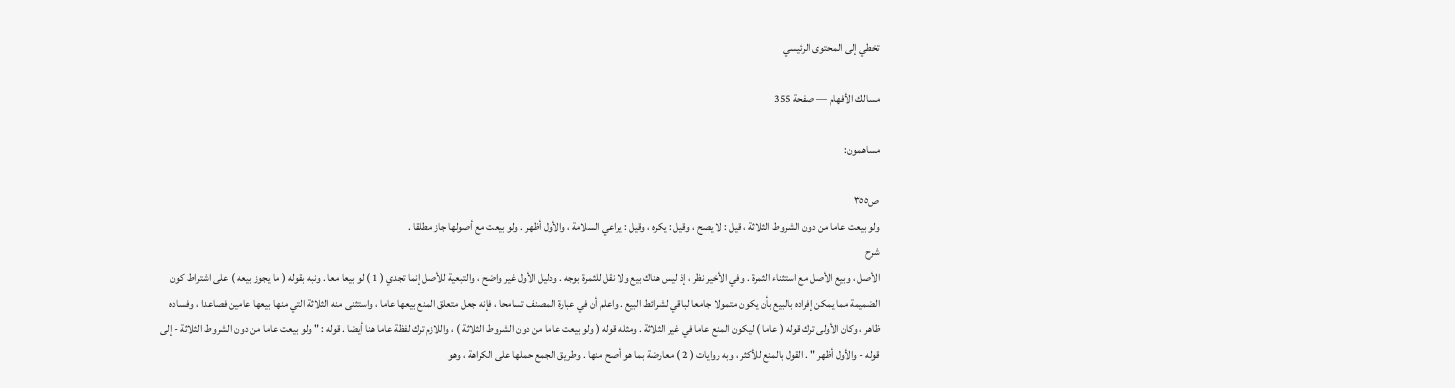تخطي إلى المحتوى الرئيسي

مسالك الأفهام — صفحة 355

مساهمون:

ص٣٥٥
ولو بيعت عاما من دون الشروط الثلاثة ، قيل : لا يصح ، وقيل : يكره ، وقيل : يراعي السلامة ، والأول أظهر . ولو بيعت مع أصولها جاز مطلقا .
شرح
الأصل ، وبيع الأصل مع استثناء الثمرة . وفي الأخير نظر ، إذ ليس هناك بيع ولا نقل للثمرة بوجه . ودليل الأول غير واضح ، والتبعية للأصل إنما تجدي ( 1 ) لو بيعا معا . ونبه بقوله ( ما يجوز بيعه ) على اشتراط كون الضميمة مما يمكن إفراده بالبيع بأن يكون متمولا جامعا لباقي لشرائط البيع . واعلم أن في عبارة المصنف تسامحا ، فإنه جعل متعلق المنع بيعها عاما ، واستثنى منه الثلاثة التي منها بيعها عامين فصاعدا ، وفساده ظاهر ، وكان الأولى ترك قوله ( عاما ) ليكون المنع عاما في غير الثلاثة . ومثله قوله ( ولو بيعت عاما من دون الشروط الثلاثة ) ، واللازم ترك لفظة عاما هنا أيضا . قوله : " ولو بيعت عاما من دون الشروط الثلاثة - إلى قوله - والأول أظهر " . القول بالمنع للأكثر ، وبه روايات ( 2 ) معارضة بما هو أصح منها . وطريق الجمع حملها على الكراهة ، وهو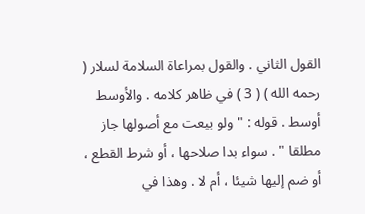القول الثاني . والقول بمراعاة السلامة لسلار ( رحمه الله ) ( 3 ) في ظاهر كلامه . والأوسط أوسط . قوله : " ولو بيعت مع أصولها جاز مطلقا " . سواء بدا صلاحها ، أو شرط القطع ، أو ضم إليها شيئا ، أم لا . وهذا في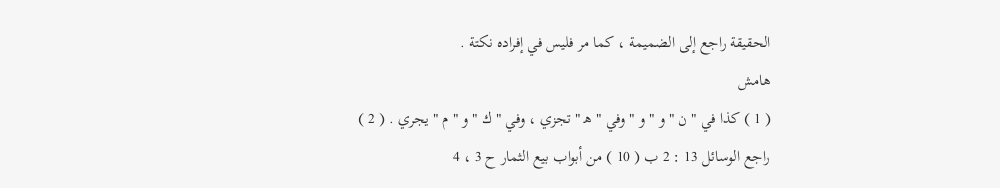الحقيقة راجع إلى الضميمة ، كما مر فليس في إفراده نكتة .
هامش
( 1 ) كذا في " ن " و " و " وفي " ه‍ " تجزي ، وفي " ك " و " م " يجري . ( 2 ) راجع الوسائل 13 : 2 ب ( 10 ) من أبواب بيع الثمار ح 3 ، 4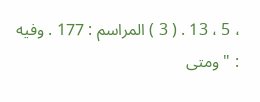، 5 ، 13 . ( 3 ) المراسم : 177 . وفيه : " ومتى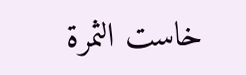خاست الثمرة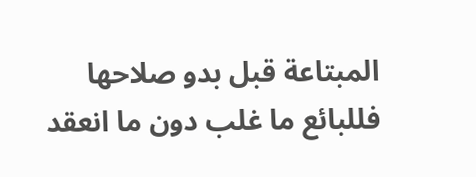المبتاعة قبل بدو صلاحها فللبائع ما غلب دون ما انعقد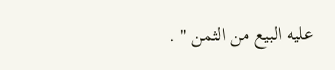عليه البيع من الثمن " .